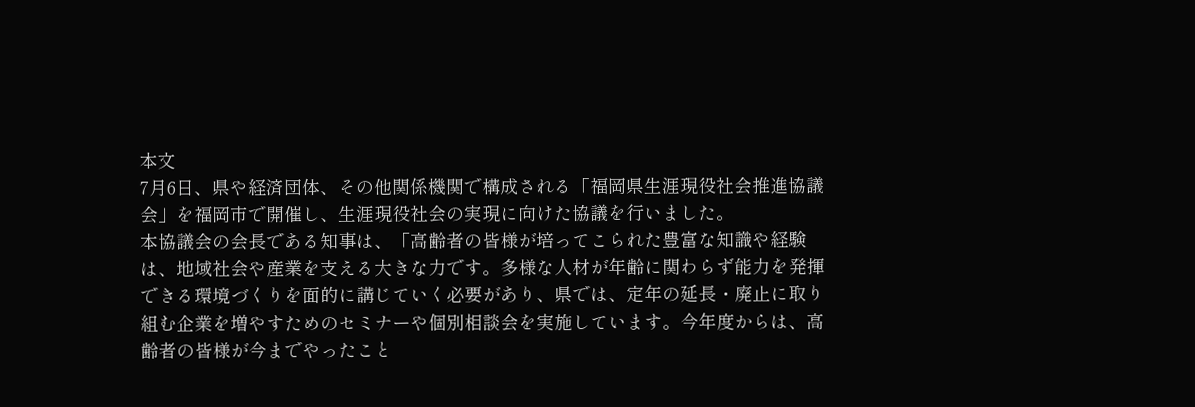本文
7月6日、県や経済団体、その他関係機関で構成される「福岡県生涯現役社会推進協議会」を福岡市で開催し、生涯現役社会の実現に向けた協議を行いました。
本協議会の会長である知事は、「高齢者の皆様が培ってこられた豊富な知識や経験は、地域社会や産業を支える大きな力です。多様な人材が年齢に関わらず能力を発揮できる環境づくりを面的に講じていく必要があり、県では、定年の延長・廃止に取り組む企業を増やすためのセミナーや個別相談会を実施しています。今年度からは、高齢者の皆様が今までやったこと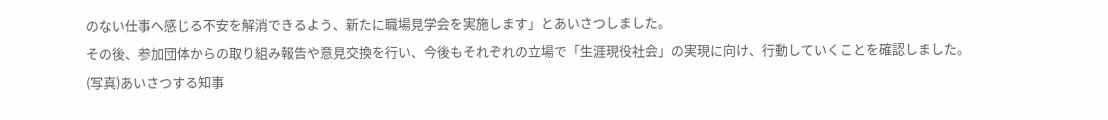のない仕事へ感じる不安を解消できるよう、新たに職場見学会を実施します」とあいさつしました。
その後、参加団体からの取り組み報告や意見交換を行い、今後もそれぞれの立場で「生涯現役社会」の実現に向け、行動していくことを確認しました。
(写真)あいさつする知事